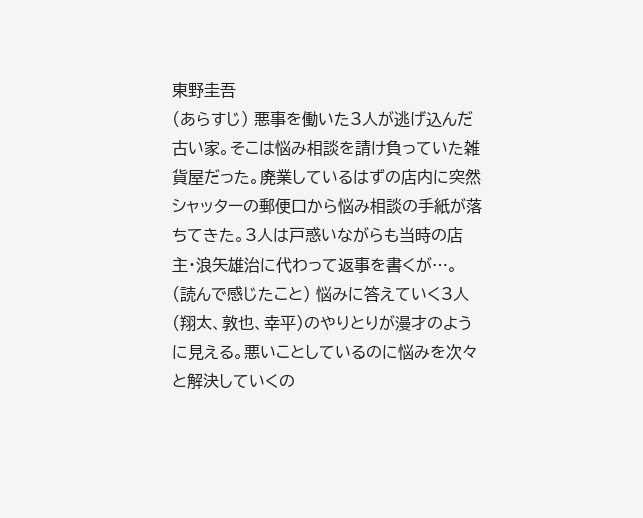東野圭吾
(あらすじ) 悪事を働いた3人が逃げ込んだ古い家。そこは悩み相談を請け負っていた雑貨屋だった。廃業しているはずの店内に突然シャッターの郵便口から悩み相談の手紙が落ちてきた。3人は戸惑いながらも当時の店主・浪矢雄治に代わって返事を書くが…。
(読んで感じたこと) 悩みに答えていく3人(翔太、敦也、幸平)のやりとりが漫才のように見える。悪いことしているのに悩みを次々と解決していくの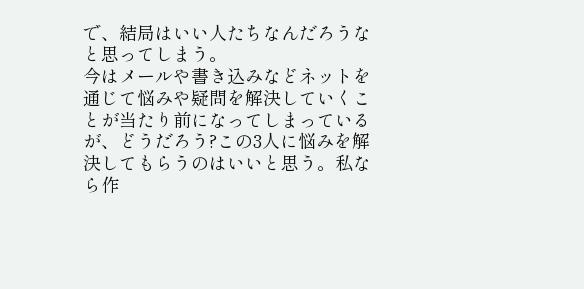で、結局はいい人たちなんだろうなと思ってしまう。
今はメールや書き込みなどネットを通じて悩みや疑問を解決していくことが当たり前になってしまっているが、どうだろう?この3人に悩みを解決してもらうのはいいと思う。私なら作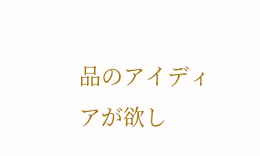品のアイディアが欲し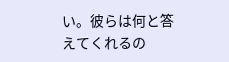い。彼らは何と答えてくれるの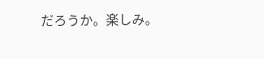だろうか。楽しみ。